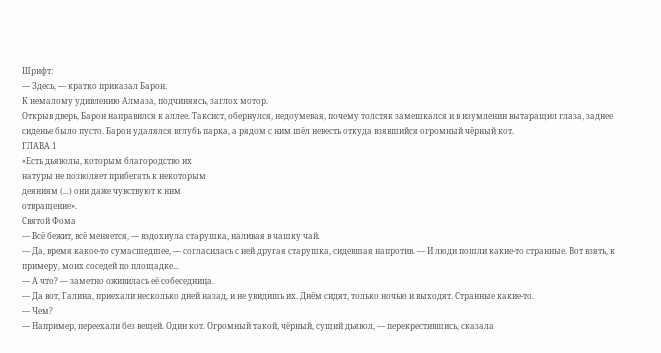Шрифт:
— Здесь, — кратко приказал Барон.
К немалому удивлению Алмаза, подчиняясь, заглох мотор.
Открыв дверь, Барон направился к аллее. Таксист, обернулся, недоумевая, почему толстяк замешкался и в изумлении вытаращил глаза, заднее сиденье было пусто. Барон удалялся вглубь парка, а рядом с ним шёл невесть откуда взявшийся огромный чёрный кот.
ГЛАВА 1
«Есть дьяволы, которым благородство их
натуры не позволяет прибегать к некоторым
деяниям (...) они даже чувствуют к ним
отвращение».
Святой Фома
— Всё бежит, всё меняется, — вздохнула старушка, наливая в чашку чай.
— Да, время какое-то сумасшедшее, — согласилась с ней другая старушка, сидевшая напротив. — И люди пошли какие-то странные. Вот взять, к примеру, моих соседей по площадке...
— А что? — заметно оживилась её собеседница.
— Да вот, Галина, приехали несколько дней назад, и не увидишь их. Днём сидят, только ночью и выходят. Странные какие-то.
— Чем?
— Например, переехали без вещей. Один кот. Огромный такой, чёрный, сущий дьявол, — перекрестившись, сказала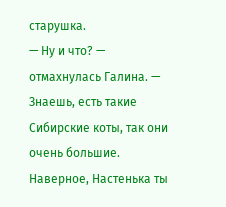старушка.
— Ну и что? — отмахнулась Галина. — Знаешь, есть такие Сибирские коты, так они очень большие. Наверное, Настенька ты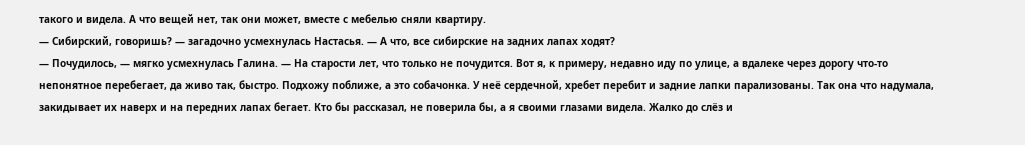такого и видела. А что вещей нет, так они может, вместе с мебелью сняли квартиру.
— Сибирский, говоришь? — загадочно усмехнулась Настасья. — А что, все сибирские на задних лапах ходят?
— Почудилось, — мягко усмехнулась Галина. — На старости лет, что только не почудится. Вот я, к примеру, недавно иду по улице, а вдалеке через дорогу что-то непонятное перебегает, да живо так, быстро. Подхожу поближе, а это собачонка. У неё сердечной, хребет перебит и задние лапки парализованы. Так она что надумала, закидывает их наверх и на передних лапах бегает. Кто бы рассказал, не поверила бы, а я своими глазами видела. Жалко до слёз и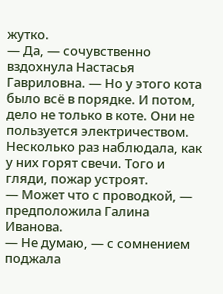жутко.
— Да, — сочувственно вздохнула Настасья Гавриловна. — Но у этого кота было всё в порядке. И потом, дело не только в коте. Они не пользуется электричеством. Несколько раз наблюдала, как у них горят свечи. Того и гляди, пожар устроят.
— Может что с проводкой, — предположила Галина Иванова.
— Не думаю, — с сомнением поджала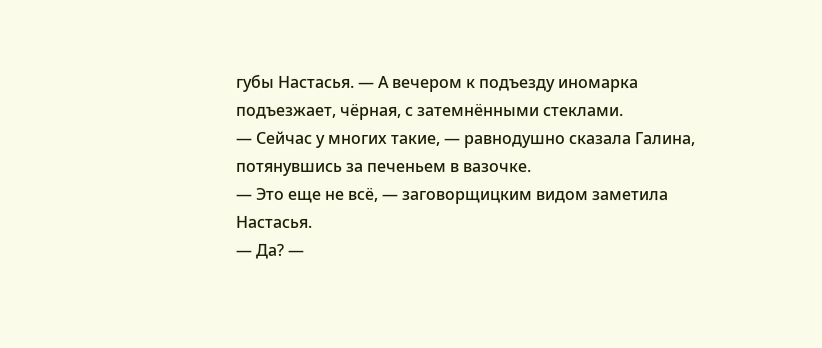губы Настасья. — А вечером к подъезду иномарка подъезжает, чёрная, с затемнёнными стеклами.
— Сейчас у многих такие, — равнодушно сказала Галина, потянувшись за печеньем в вазочке.
— Это еще не всё, — заговорщицким видом заметила Настасья.
— Да? —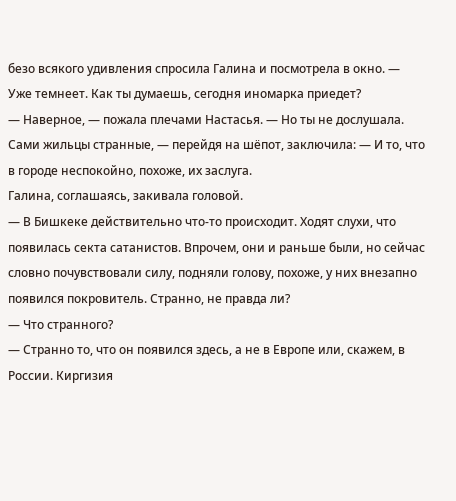безо всякого удивления спросила Галина и посмотрела в окно. — Уже темнеет. Как ты думаешь, сегодня иномарка приедет?
— Наверное, — пожала плечами Настасья. — Но ты не дослушала. Сами жильцы странные, — перейдя на шёпот, заключила: — И то, что в городе неспокойно, похоже, их заслуга.
Галина, соглашаясь, закивала головой.
— В Бишкеке действительно что-то происходит. Ходят слухи, что появилась секта сатанистов. Впрочем, они и раньше были, но сейчас словно почувствовали силу, подняли голову, похоже, у них внезапно появился покровитель. Странно, не правда ли?
— Что странного?
— Странно то, что он появился здесь, а не в Европе или, скажем, в России. Киргизия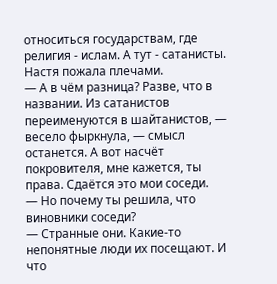относиться государствам, где религия - ислам. А тут - сатанисты.
Настя пожала плечами.
— А в чём разница? Разве, что в названии. Из сатанистов переименуются в шайтанистов, — весело фыркнула, — смысл останется. А вот насчёт покровителя, мне кажется, ты права. Сдаётся это мои соседи.
— Но почему ты решила, что виновники соседи?
— Странные они. Какие-то непонятные люди их посещают. И что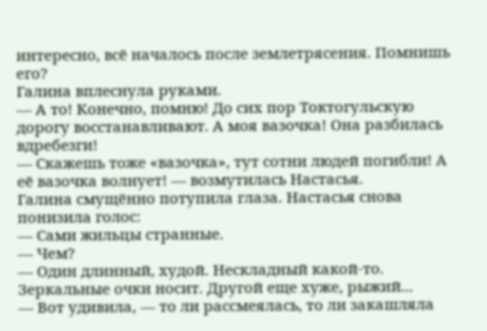интересно, всё началось после землетрясения. Помнишь его?
Галина вплеснула руками.
— А то! Конечно, помню! До сих пор Токтогульскую дорогу восстанавливают. А моя вазочка! Она разбилась вдребезги!
— Скажешь тоже «вазочка», тут сотни людей погибли! А её вазочка волнует! — возмутилась Настасья.
Галина смущённо потупила глаза. Настасья снова понизила голос:
— Сами жильцы странные.
— Чем?
— Один длинный, худой. Нескладный какой-то. Зеркальные очки носит. Другой еще хуже, рыжий...
— Вот удивила, — то ли рассмеялась, то ли закашляла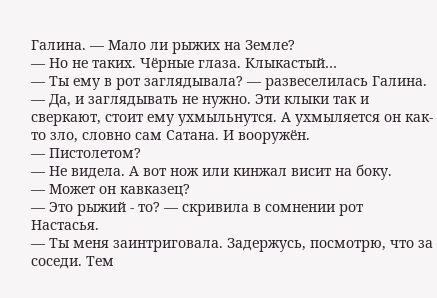Галина. — Мало ли рыжих на Земле?
— Но не таких. Чёрные глаза. Клыкастый…
— Ты ему в рот заглядывала? — развеселилась Галина.
— Да, и заглядывать не нужно. Эти клыки так и сверкают, стоит ему ухмыльнутся. А ухмыляется он как-то зло, словно сам Сатана. И вооружён.
— Пистолетом?
— Не видела. А вот нож или кинжал висит на боку.
— Может он кавказец?
— Это рыжий - то? — скривила в сомнении рот Настасья.
— Ты меня заинтриговала. Задержусь, посмотрю, что за соседи. Тем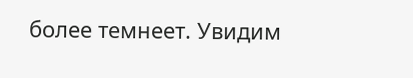более темнеет. Увидим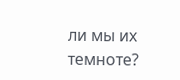ли мы их темноте?